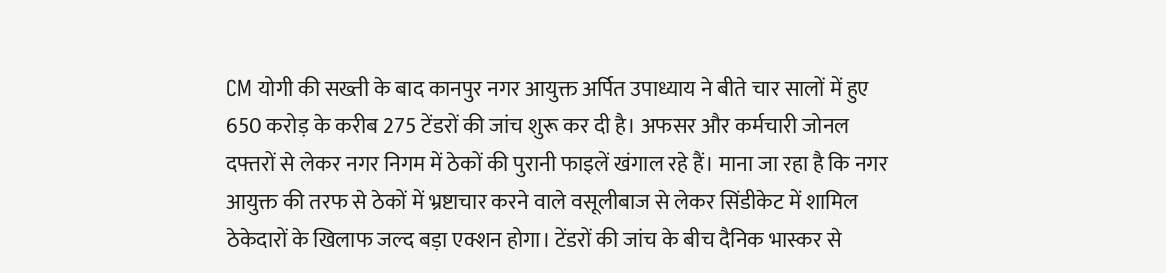CM योगी की सख्ती के बाद कानपुर नगर आयुक्त अर्पित उपाध्याय ने बीते चार सालों में हुए 650 करोड़ के करीब 275 टेंडरों की जांच शुरू कर दी है। अफसर और कर्मचारी जोनल दफ्तरों से लेकर नगर निगम में ठेकों की पुरानी फाइलें खंगाल रहे हैं। माना जा रहा है कि नगर आयुक्त की तरफ से ठेकों में भ्रष्टाचार करने वाले वसूलीबाज से लेकर सिंडीकेट में शामिल ठेकेदारों के खिलाफ जल्द बड़ा एक्शन होगा। टेंडरों की जांच के बीच दैनिक भास्कर से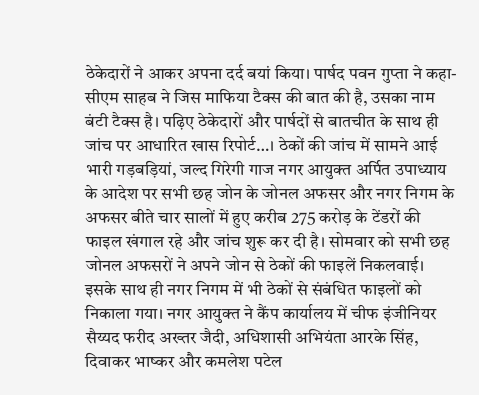ठेकेदारों ने आकर अपना दर्द बयां किया। पार्षद पवन गुप्ता ने कहा- सीएम साहब ने जिस माफिया टैक्स की बात की है, उसका नाम बंटी टैक्स है। पढ़िए ठेकेदारों और पार्षदों से बातचीत के साथ ही जांच पर आधारित खास रिपोर्ट…। ठेकों की जांच में सामने आई भारी गड़बड़ियां, जल्द गिरेगी गाज नगर आयुक्त अर्पित उपाध्याय के आदेश पर सभी छह जोन के जोनल अफसर और नगर निगम के अफसर बीते चार सालों में हुए करीब 275 करोड़ के टेंडरों की फाइल खंगाल रहे और जांच शुरू कर दी है। सोमवार को सभी छह जोनल अफसरों ने अपने जोन से ठेकों की फाइलें निकलवाई। इसके साथ ही नगर निगम में भी ठेकों से संबंधित फाइलों को निकाला गया। नगर आयुक्त ने कैंप कार्यालय में चीफ इंजीनियर सैय्यद फरीद अख्तर जैदी, अधिशासी अभियंता आरके सिंह, दिवाकर भाष्कर और कमलेश पटेल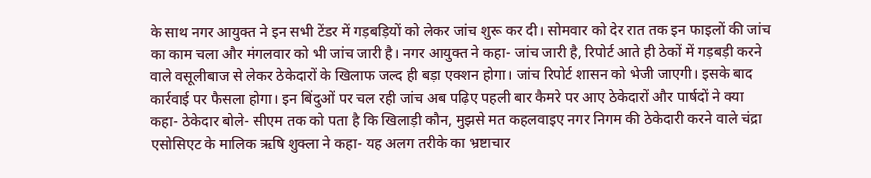के साथ नगर आयुक्त ने इन सभी टेंडर में गड़बड़ियों को लेकर जांच शुरू कर दी। सोमवार को देर रात तक इन फाइलों की जांच का काम चला और मंगलवार को भी जांच जारी है। नगर आयुक्त ने कहा- जांच जारी है, रिपोर्ट आते ही ठेकों में गड़बड़ी करने वाले वसूलीबाज से लेकर ठेकेदारों के खिलाफ जल्द ही बड़ा एक्शन होगा। जांच रिपोर्ट शासन को भेजी जाएगी। इसके बाद कार्रवाई पर फैसला होगा। इन बिंदुओं पर चल रही जांच अब पढ़िए पहली बार कैमरे पर आए ठेकेदारों और पार्षदों ने क्या कहा- ठेकेदार बोले- सीएम तक को पता है कि खिलाड़ी कौन, मुझसे मत कहलवाइए नगर निगम की ठेकेदारी करने वाले चंद्रा एसोसिएट के मालिक ऋषि शुक्ला ने कहा- यह अलग तरीके का भ्रष्टाचार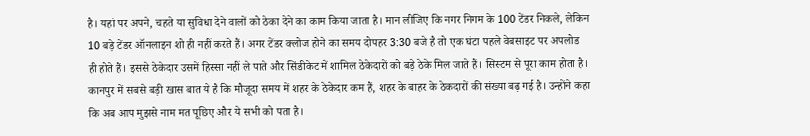है। यहां पर अपने, चहते या सुविधा देने वालों को ठेका देने का काम किया जाता है। मान लीजिए कि नगर निगम के 100 टेंडर निकले, लेकिन 10 बड़े टेंडर ऑनलाइन शो ही नहीं करते हैं। अगर टेंडर क्लोज होने का समय दोपहर 3:30 बजे है तो एक घंटा पहले वेबसाइट पर अपलोड ही होते हैं। इससे ठेकेदार उसमें हिस्सा नहीं ले पाते और सिंडीकेट में शामिल ठेकेदारों को बड़े ठेके मिल जाते हैं। सिस्टम से पूरा काम होता है। कानपुर में सबसे बड़ी खास बात ये है कि मौजूदा समय में शहर के ठेकेदार कम हैं, शहर के बाहर के ठेकदारों की संख्या बढ़ गई है। उन्होंने कहा कि अब आप मुझसे नाम मत पूछिए और ये सभी को पता है।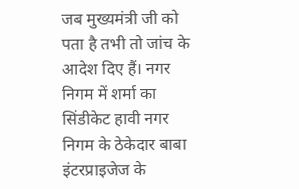जब मुख्यमंत्री जी को पता है तभी तो जांच के आदेश दिए हैं। नगर निगम में शर्मा का सिंडीकेट हावी नगर निगम के ठेकेदार बाबा इंटरप्राइजेज के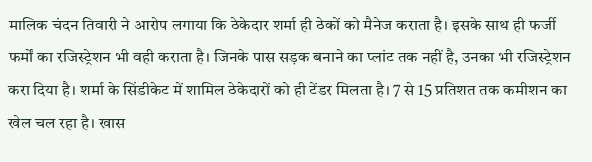मालिक चंदन तिवारी ने आरोप लगाया कि ठेकेदार शर्मा ही ठेकों को मैनेज कराता है। इसके साथ ही फर्जी फर्मों का रजिस्ट्रेशन भी वही कराता है। जिनके पास सड़क बनाने का प्लांट तक नहीं है, उनका भी रजिस्ट्रेशन करा दिया है। शर्मा के सिंडीकेट में शामिल ठेकेदारों को ही टेंडर मिलता है। 7 से 15 प्रतिशत तक कमीशन का खेल चल रहा है। खास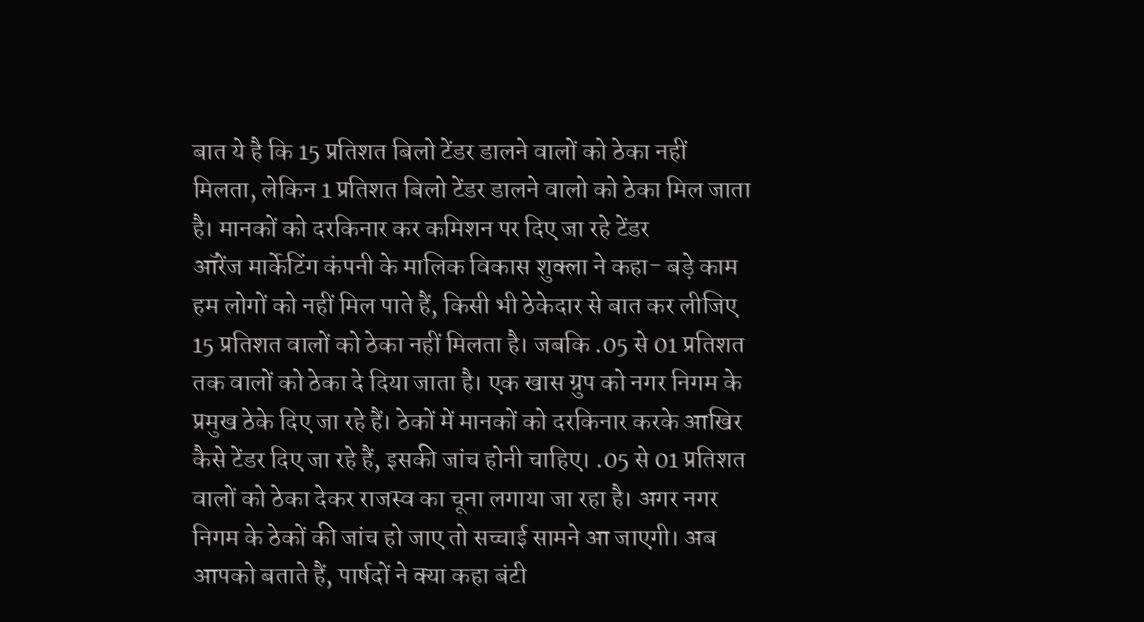बात ये है कि 15 प्रतिशत बिलो टेंडर डालने वालों को ठेका नहीं मिलता, लेकिन 1 प्रतिशत बिलो टेंडर डालने वालो को ठेका मिल जाता है। मानकों को दरकिनार कर कमिशन पर दिए जा रहे टेंडर
ऑरेंज मार्केटिंग कंपनी के मालिक विकास शुक्ला ने कहा- बड़े काम हम लोगों को नहीं मिल पाते हैं, किसी भी ठेकेदार से बात कर लीजिए 15 प्रतिशत वालों को ठेका नहीं मिलता है। जबकि .05 से 01 प्रतिशत तक वालों को ठेका दे दिया जाता है। एक खास ग्रुप को नगर निगम के प्रमुख ठेके दिए जा रहे हैं। ठेकों में मानकों को दरकिनार करके आखिर कैसे टेंडर दिए जा रहे हैं, इसकी जांच होनी चाहिए। .05 से 01 प्रतिशत वालों को ठेका देकर राजस्व का चूना लगाया जा रहा है। अगर नगर निगम के ठेकों की जांच हो जाए तो सच्चाई सामने आ जाएगी। अब आपको बताते हैं, पार्षदों ने क्या कहा बंटी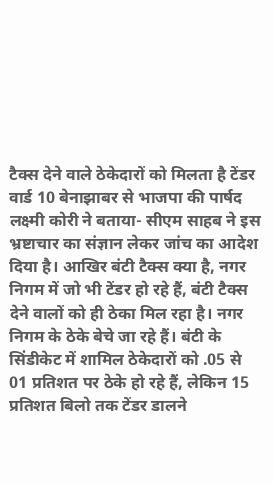टैक्स देने वाले ठेकेदारों को मिलता है टेंडर वार्ड 10 बेनाझाबर से भाजपा की पार्षद लक्ष्मी कोरी ने बताया- सीएम साहब ने इस भ्रष्टाचार का संज्ञान लेकर जांच का आदेश दिया है। आखिर बंटी टैक्स क्या है, नगर निगम में जो भी टेंडर हो रहे हैं, बंटी टैक्स देने वालों को ही ठेका मिल रहा है। नगर निगम के ठेके बेचे जा रहे हैं। बंटी के सिंडीकेट में शामिल ठेकेदारों को .05 से 01 प्रतिशत पर ठेके हो रहे हैं, लेकिन 15 प्रतिशत बिलो तक टेंडर डालने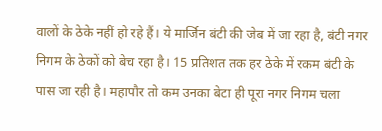वालों के ठेके नहीं हो रहे हैं। ये मार्जिन बंटी की जेब में जा रहा है, बंटी नगर निगम के ठेकों को बेच रहा है। 15 प्रतिशत तक हर ठेके में रकम बंटी के पास जा रही है। महापौर तो कम उनका बेटा ही पूरा नगर निगम चला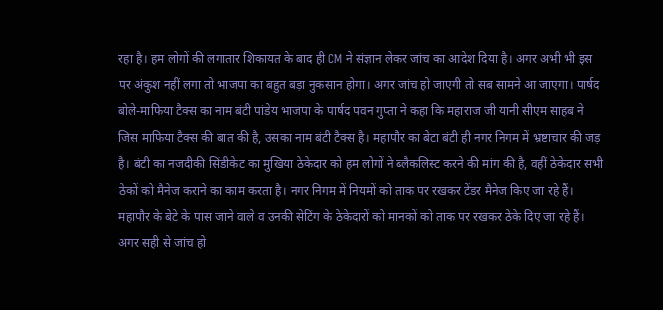रहा है। हम लोगों की लगातार शिकायत के बाद ही CM ने संज्ञान लेकर जांच का आदेश दिया है। अगर अभी भी इस पर अंकुश नहीं लगा तो भाजपा का बहुत बड़ा नुकसान होगा। अगर जांच हो जाएगी तो सब सामने आ जाएगा। पार्षद बोले-माफिया टैक्स का नाम बंटी पांडेय भाजपा के पार्षद पवन गुप्ता ने कहा कि महाराज जी यानी सीएम साहब ने जिस माफिया टैक्स की बात की है, उसका नाम बंटी टैक्स है। महापौर का बेटा बंटी ही नगर निगम में भ्रष्टाचार की जड़ है। बंटी का नजदीकी सिंडीकेट का मुखिया ठेकेदार को हम लोगों ने ब्लैकलिस्ट करने की मांग की है, वहीं ठेकेदार सभी ठेकों को मैनेज कराने का काम करता है। नगर निगम में नियमों को ताक पर रखकर टेंडर मैनेज किए जा रहे हैं। महापौर के बेटे के पास जाने वाले व उनकी सेटिंग के ठेकेदारों को मानकों को ताक पर रखकर ठेके दिए जा रहे हैं। अगर सही से जांच हो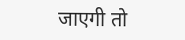जाएगी तो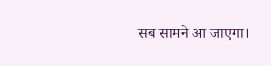सब सामने आ जाएगा।